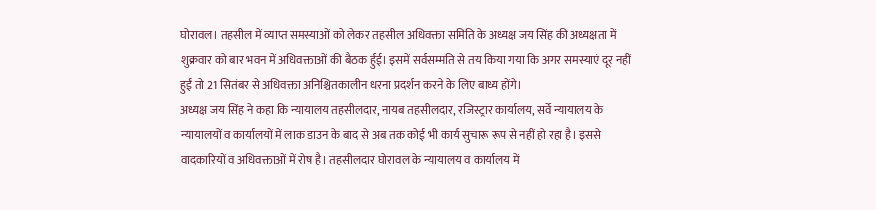घोरावल। तहसील में व्याप्त समस्याओं को लेकर तहसील अधिवक्ता समिति के अध्यक्ष जय सिंह की अध्यक्षता में शुक्रवार को बार भवन में अधिवक्ताओं की बैठक र्हुई। इसमें सर्वसम्मति से तय किया गया कि अगर समस्याएं दूर नहीं हुईं तो 21 सितंबर से अधिवक्ता अनिश्चितकालीन धरना प्रदर्शन करने के लिए बाध्य होंगे।
अध्यक्ष जय सिंह ने कहा कि न्यायालय तहसीलदार, नायब तहसीलदार, रजिस्ट्रार कार्यालय, सर्वे न्यायालय के न्यायालयों व कार्यालयों में लाक डाउन के बाद से अब तक कोई भी कार्य सुचारू रूप से नहीं हो रहा है। इससे वादकारियों व अधिवक्ताओं में रोष है। तहसीलदार घोरावल के न्यायालय व कार्यालय में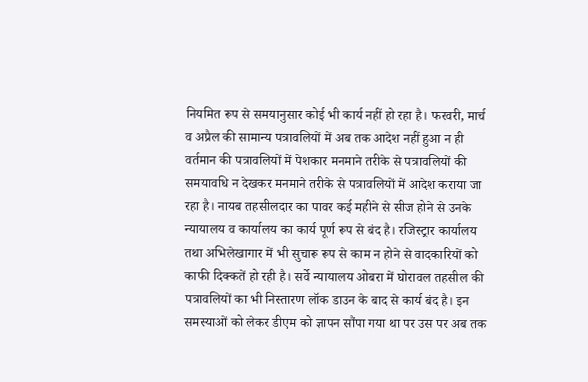नियमित रूप से समयानुसार कोई भी कार्य नहीं हो रहा है। फरवरी, मार्च व अप्रैल की सामान्य पत्रावलियों में अब तक आदेश नहीं हुआ न ही वर्तमान की पत्रावलियों में पेशकार मनमाने तरीके से पत्रावलियों की समयावधि न देखकर मनमाने तरीके से पत्रावलियों में आदेश कराया जा रहा है। नायब तहसीलदार का पावर कई महीने से सीज होने से उनके न्यायालय व कार्यालय का कार्य पूर्ण रूप से बंद है। रजिस्ट्रार कार्यालय तथा अभिलेखागार में भी सुचारू रूप से काम न होने से वादकारियों को काफी दिक्कतें हो रही है। सर्वे न्यायालय ओबरा में घोरावल तहसील की पत्रावलियों का भी निस्तारण लॉक डाउन के बाद से कार्य बंद है। इन समस्याओं को लेकर डीएम को ज्ञापन सौंपा गया था पर उस पर अब तक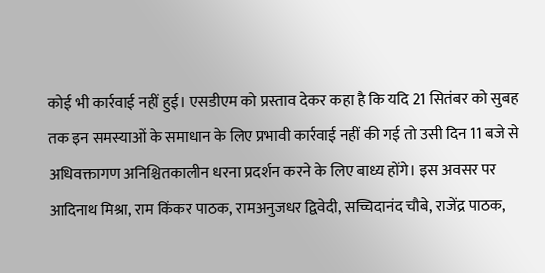कोई भी कार्रवाई नहीं हुई। एसडीएम को प्रस्ताव देकर कहा है कि यदि 21 सितंबर को सुबह तक इन समस्याओं के समाधान के लिए प्रभावी कार्रवाई नहीं की गई तो उसी दिन 11 बजे से अधिवक्तागण अनिश्चितकालीन धरना प्रदर्शन करने के लिए बाध्य होंगे। इस अवसर पर आदिनाथ मिश्रा, राम किंकर पाठक, रामअनुजधर द्विवेदी, सच्चिदानंद चौबे, राजेंद्र पाठक,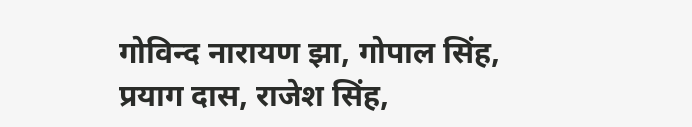गोविन्द नारायण झा, गोपाल सिंह, प्रयाग दास, राजेश सिंह,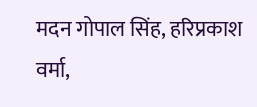मदन गोपाल सिंह, हरिप्रकाश वर्मा,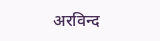अरविन्द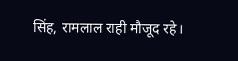सिंह, रामलाल राही मौजूद रहे।